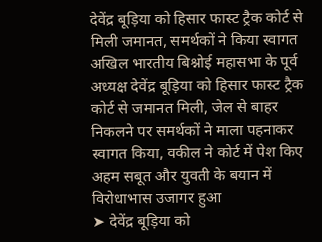देवेंद्र बूड़िया को हिसार फास्ट ट्रैक कोर्ट से मिली जमानत, समर्थकों ने किया स्वागत
अखिल भारतीय बिश्नोई महासभा के पूर्व अध्यक्ष देवेंद्र बूड़िया को हिसार फास्ट ट्रैक कोर्ट से जमानत मिली, जेल से बाहर निकलने पर समर्थकों ने माला पहनाकर स्वागत किया, वकील ने कोर्ट में पेश किए अहम सबूत और युवती के बयान में विरोधाभास उजागर हुआ
➤ देवेंद्र बूड़िया को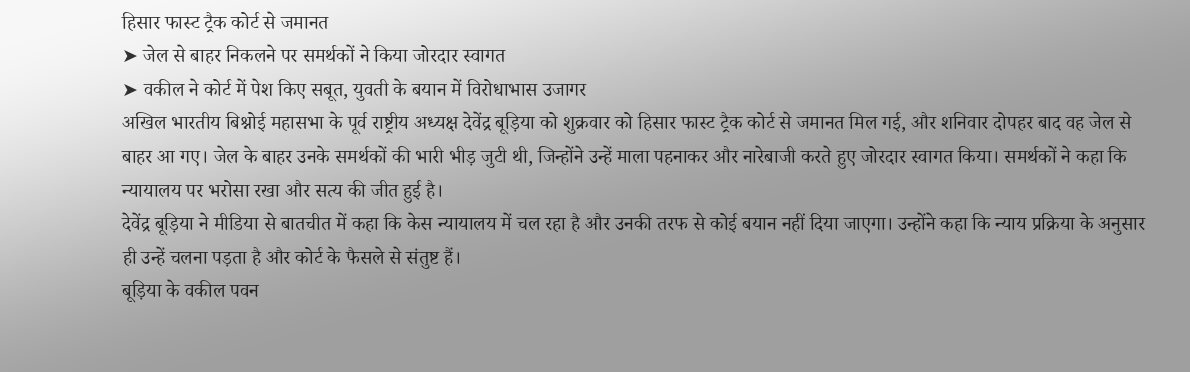हिसार फास्ट ट्रैक कोर्ट से जमानत
➤ जेल से बाहर निकलने पर समर्थकों ने किया जोरदार स्वागत
➤ वकील ने कोर्ट में पेश किए सबूत, युवती के बयान में विरोधाभास उजागर
अखिल भारतीय बिश्नोई महासभा के पूर्व राष्ट्रीय अध्यक्ष देवेंद्र बूड़िया को शुक्रवार को हिसार फास्ट ट्रैक कोर्ट से जमानत मिल गई, और शनिवार दोपहर बाद वह जेल से बाहर आ गए। जेल के बाहर उनके समर्थकों की भारी भीड़ जुटी थी, जिन्होंने उन्हें माला पहनाकर और नारेबाजी करते हुए जोरदार स्वागत किया। समर्थकों ने कहा कि न्यायालय पर भरोसा रखा और सत्य की जीत हुई है।
देवेंद्र बूड़िया ने मीडिया से बातचीत में कहा कि केस न्यायालय में चल रहा है और उनकी तरफ से कोई बयान नहीं दिया जाएगा। उन्होंने कहा कि न्याय प्रक्रिया के अनुसार ही उन्हें चलना पड़ता है और कोर्ट के फैसले से संतुष्ट हैं।
बूड़िया के वकील पवन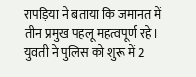रापड़िया ने बताया कि जमानत में तीन प्रमुख पहलू महत्वपूर्ण रहे। युवती ने पुलिस को शुरू में 2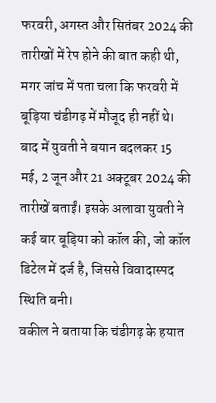फरवरी, अगस्त और सितंबर 2024 की तारीखों में रेप होने की बात कही थी, मगर जांच में पता चला कि फरवरी में बूड़िया चंडीगढ़ में मौजूद ही नहीं थे। बाद में युवती ने बयान बदलकर 15 मई, 2 जून और 21 अक्टूबर 2024 की तारीखें बताईं। इसके अलावा युवती ने कई बार बूड़िया को कॉल की, जो कॉल डिटेल में दर्ज है, जिससे विवादास्पद स्थिति बनी।
वकील ने बताया कि चंडीगढ़ के हयात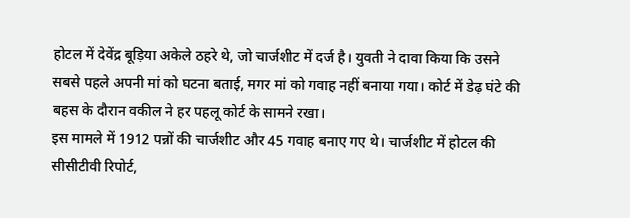होटल में देवेंद्र बूड़िया अकेले ठहरे थे, जो चार्जशीट में दर्ज है। युवती ने दावा किया कि उसने सबसे पहले अपनी मां को घटना बताई, मगर मां को गवाह नहीं बनाया गया। कोर्ट में डेढ़ घंटे की बहस के दौरान वकील ने हर पहलू कोर्ट के सामने रखा।
इस मामले में 1912 पन्नों की चार्जशीट और 45 गवाह बनाए गए थे। चार्जशीट में होटल की सीसीटीवी रिपोर्ट,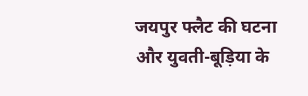जयपुर फ्लैट की घटना और युवती-बूड़िया के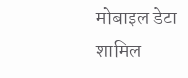मोबाइल डेटा शामिल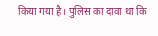किया गया है। पुलिस का दावा था कि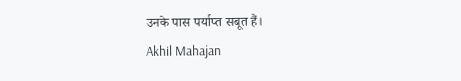उनके पास पर्याप्त सबूत हैं।
Akhil Mahajan